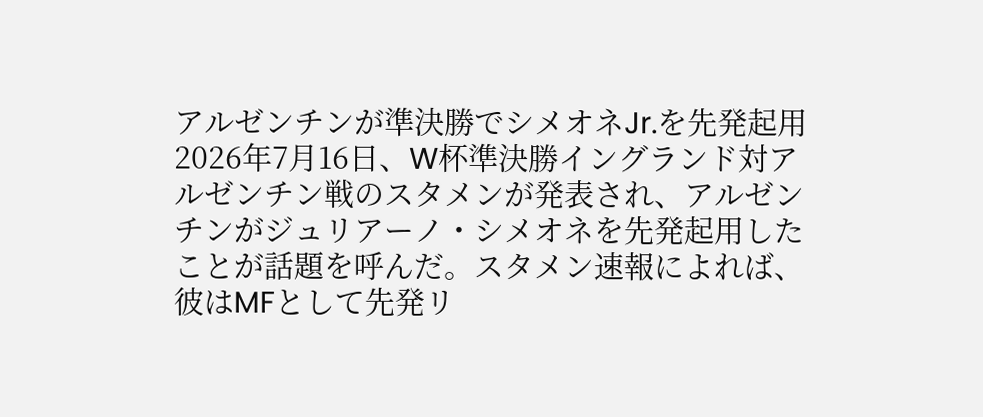アルゼンチンが準決勝でシメオネJr.を先発起用
2026年7月16日、W杯準決勝イングランド対アルゼンチン戦のスタメンが発表され、アルゼンチンがジュリアーノ・シメオネを先発起用したことが話題を呼んだ。スタメン速報によれば、彼はMFとして先発リ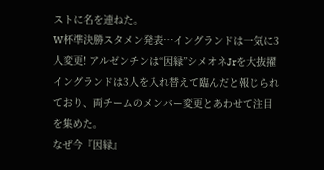ストに名を連ねた。
W杯準決勝スタメン発表…イングランドは一気に3人変更! アルゼンチンは“因縁”シメオネJrを大抜擢
イングランドは3人を入れ替えて臨んだと報じられており、両チームのメンバー変更とあわせて注目を集めた。
なぜ今『因縁』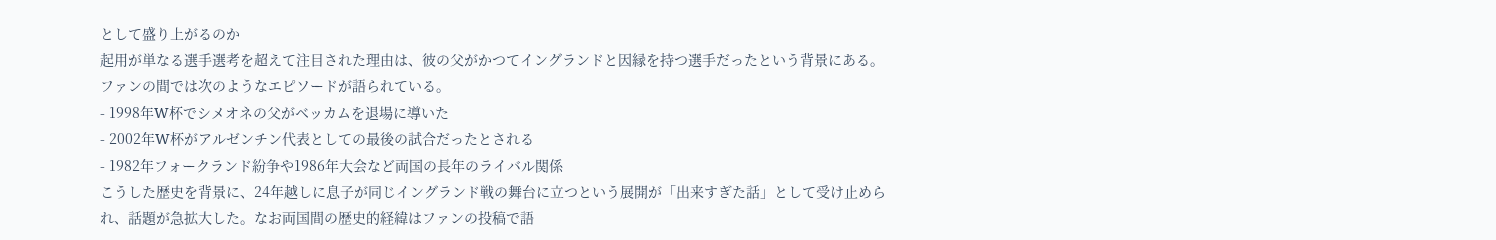として盛り上がるのか
起用が単なる選手選考を超えて注目された理由は、彼の父がかつてイングランドと因縁を持つ選手だったという背景にある。ファンの間では次のようなエピソードが語られている。
- 1998年W杯でシメオネの父がベッカムを退場に導いた
- 2002年W杯がアルゼンチン代表としての最後の試合だったとされる
- 1982年フォークランド紛争や1986年大会など両国の長年のライバル関係
こうした歴史を背景に、24年越しに息子が同じイングランド戦の舞台に立つという展開が「出来すぎた話」として受け止められ、話題が急拡大した。なお両国間の歴史的経緯はファンの投稿で語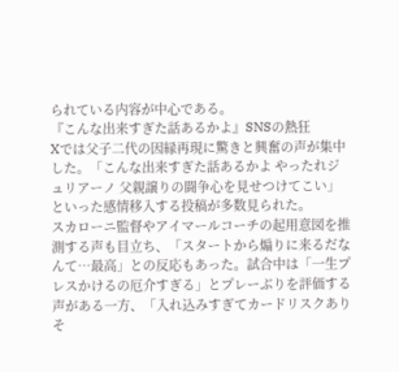られている内容が中心である。
『こんな出来すぎた話あるかよ』SNSの熱狂
Xでは父子二代の因縁再現に驚きと興奮の声が集中した。「こんな出来すぎた話あるかよ やったれジュリアーノ 父親譲りの闘争心を見せつけてこい」といった感情移入する投稿が多数見られた。
スカローニ監督やアイマールコーチの起用意図を推測する声も目立ち、「スタートから煽りに来るだなんて…最高」との反応もあった。試合中は「一生プレスかけるの厄介すぎる」とプレーぶりを評価する声がある一方、「入れ込みすぎてカードリスクありそ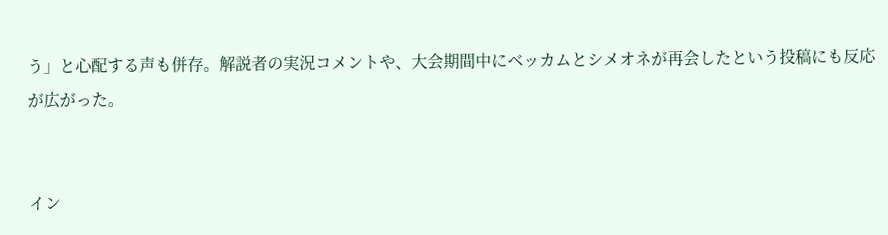う」と心配する声も併存。解説者の実況コメントや、大会期間中にベッカムとシメオネが再会したという投稿にも反応が広がった。


イン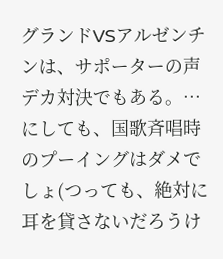グランドVSアルゼンチンは、サポーターの声デカ対決でもある。…にしても、国歌斉唱時のプーイングはダメでしょ(つっても、絶対に耳を貸さないだろうけ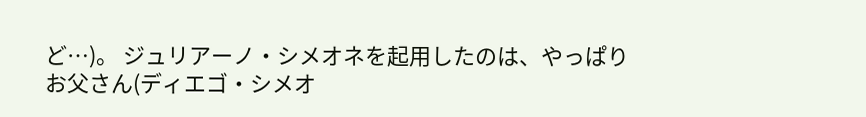ど…)。 ジュリアーノ・シメオネを起用したのは、やっぱりお父さん(ディエゴ・シメオ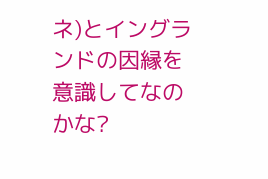ネ)とイングランドの因縁を意識してなのかな?